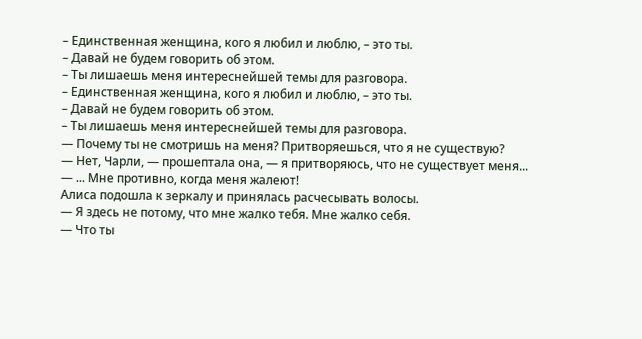– Единственная женщина, кого я любил и люблю, – это ты.
– Давай не будем говорить об этом.
– Ты лишаешь меня интереснейшей темы для разговора.
– Единственная женщина, кого я любил и люблю, – это ты.
– Давай не будем говорить об этом.
– Ты лишаешь меня интереснейшей темы для разговора.
— Почему ты не смотришь на меня? Притворяешься, что я не существую?
— Нет, Чарли, — прошептала она, — я притворяюсь, что не существует меня...
— ... Мне противно, когда меня жалеют!
Алиса подошла к зеркалу и принялась расчесывать волосы.
— Я здесь не потому, что мне жалко тебя. Мне жалко себя.
— Что ты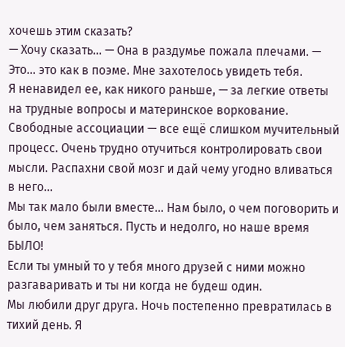хочешь этим сказать?
— Хочу сказать... — Она в раздумье пожала плечами. — Это... это как в поэме. Мне захотелось увидеть тебя.
Я ненавидел ее, как никого раньше, — за легкие ответы на трудные вопросы и материнское воркование.
Свободные ассоциации — все ещё слишком мучительный процесс. Очень трудно отучиться контролировать свои мысли. Распахни свой мозг и дай чему угодно вливаться в него...
Мы так мало были вместе... Нам было, о чем поговорить и было, чем заняться. Пусть и недолго, но наше время БЫЛО!
Если ты умный то у тебя много друзей с ними можно разгаваривать и ты ни когда не будеш один.
Мы любили друг друга. Ночь постепенно превратилась в тихий день. Я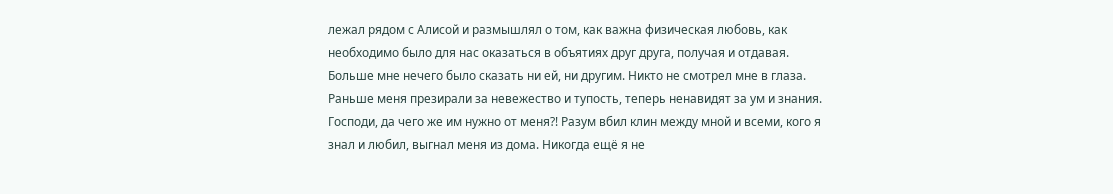лежал рядом с Алисой и размышлял о том, как важна физическая любовь, как необходимо было для нас оказаться в объятиях друг друга, получая и отдавая.
Больше мне нечего было сказать ни ей, ни другим. Никто не смотрел мне в глаза. Раньше меня презирали за невежество и тупость, теперь ненавидят за ум и знания. Господи, да чего же им нужно от меня?! Разум вбил клин между мной и всеми, кого я знал и любил, выгнал меня из дома. Никогда ещё я не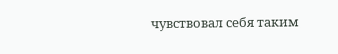чувствовал себя таким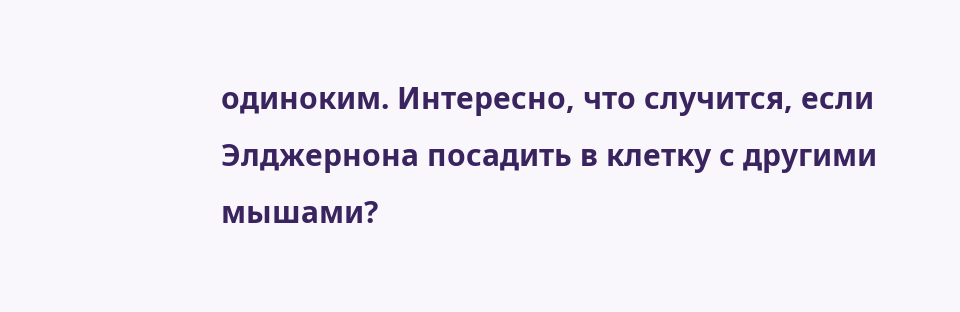одиноким. Интересно, что случится, если Элджернона посадить в клетку с другими мышами?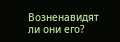Возненавидят ли они его?